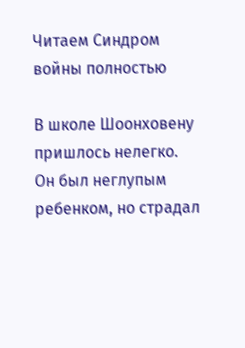Читаем Синдром войны полностью

В школе Шоонховену пришлось нелегко. Он был неглупым ребенком, но страдал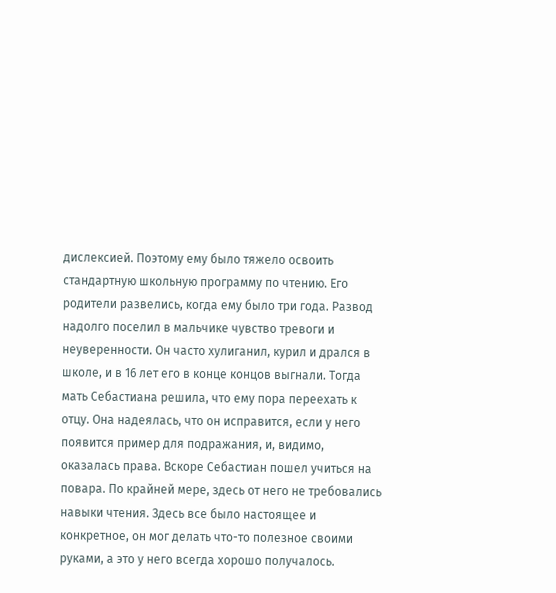дислексией. Поэтому ему было тяжело освоить стандартную школьную программу по чтению. Его родители развелись, когда ему было три года. Развод надолго поселил в мальчике чувство тревоги и неуверенности. Он часто хулиганил, курил и дрался в школе, и в 16 лет его в конце концов выгнали. Тогда мать Себастиана решила, что ему пора переехать к отцу. Она надеялась, что он исправится, если у него появится пример для подражания, и, видимо, оказалась права. Вскоре Себастиан пошел учиться на повара. По крайней мере, здесь от него не требовались навыки чтения. Здесь все было настоящее и конкретное, он мог делать что-то полезное своими руками, а это у него всегда хорошо получалось.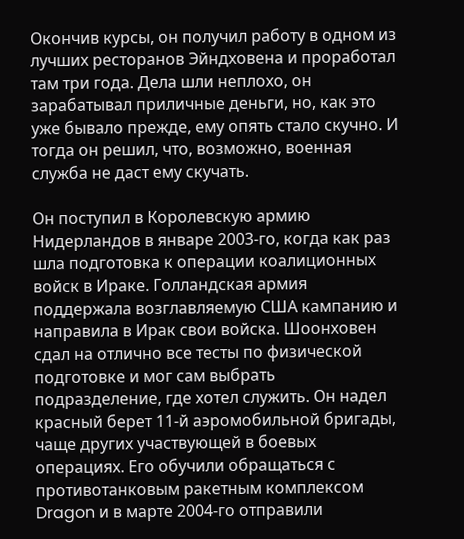Окончив курсы, он получил работу в одном из лучших ресторанов Эйндховена и проработал там три года. Дела шли неплохо, он зарабатывал приличные деньги, но, как это уже бывало прежде, ему опять стало скучно. И тогда он решил, что, возможно, военная служба не даст ему скучать.

Он поступил в Королевскую армию Нидерландов в январе 2003-го, когда как раз шла подготовка к операции коалиционных войск в Ираке. Голландская армия поддержала возглавляемую США кампанию и направила в Ирак свои войска. Шоонховен сдал на отлично все тесты по физической подготовке и мог сам выбрать подразделение, где хотел служить. Он надел красный берет 11-й аэромобильной бригады, чаще других участвующей в боевых операциях. Его обучили обращаться с противотанковым ракетным комплексом Dragon и в марте 2004-го отправили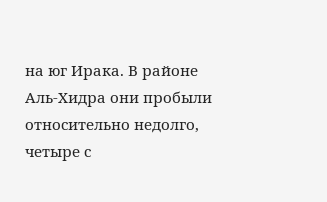на юг Ирака. В районе Аль-Хидра они пробыли относительно недолго, четыре с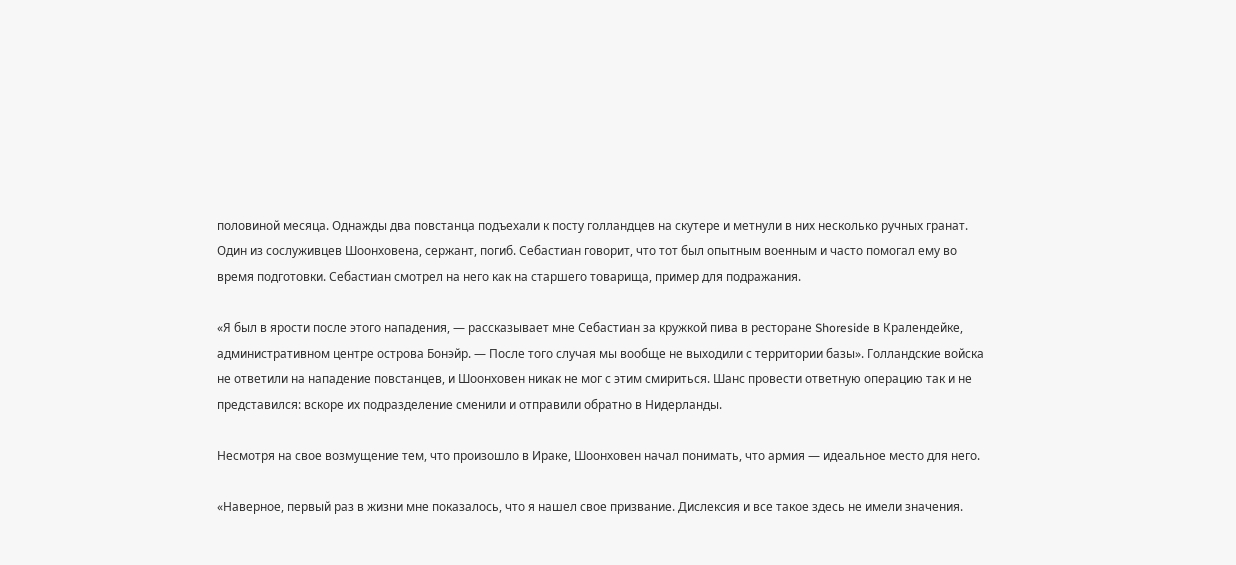половиной месяца. Однажды два повстанца подъехали к посту голландцев на скутере и метнули в них несколько ручных гранат. Один из сослуживцев Шоонховена, сержант, погиб. Себастиан говорит, что тот был опытным военным и часто помогал ему во время подготовки. Себастиан смотрел на него как на старшего товарища, пример для подражания.

«Я был в ярости после этого нападения, — рассказывает мне Себастиан за кружкой пива в ресторане Shoreside в Кралендейке, административном центре острова Бонэйр. — После того случая мы вообще не выходили с территории базы». Голландские войска не ответили на нападение повстанцев, и Шоонховен никак не мог с этим смириться. Шанс провести ответную операцию так и не представился: вскоре их подразделение сменили и отправили обратно в Нидерланды.

Несмотря на свое возмущение тем, что произошло в Ираке, Шоонховен начал понимать, что армия — идеальное место для него.

«Наверное, первый раз в жизни мне показалось, что я нашел свое призвание. Дислексия и все такое здесь не имели значения.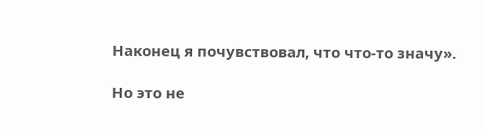Наконец я почувствовал, что что-то значу».

Но это не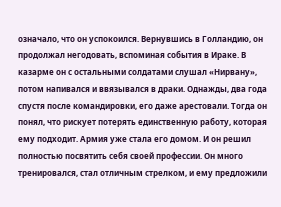означало, что он успокоился. Вернувшись в Голландию, он продолжал негодовать, вспоминая события в Ираке. В казарме он с остальными солдатами слушал «Нирвану», потом напивался и ввязывался в драки. Однажды, два года спустя после командировки, его даже арестовали. Тогда он понял, что рискует потерять единственную работу, которая ему подходит. Армия уже стала его домом. И он решил полностью посвятить себя своей профессии. Он много тренировался, стал отличным стрелком, и ему предложили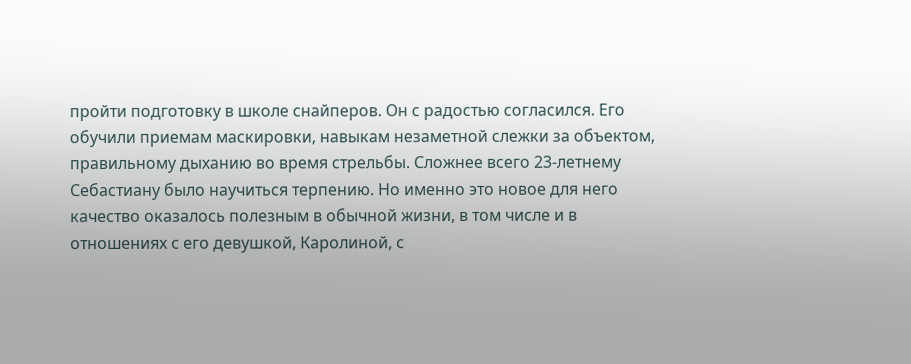пройти подготовку в школе снайперов. Он с радостью согласился. Его обучили приемам маскировки, навыкам незаметной слежки за объектом, правильному дыханию во время стрельбы. Сложнее всего 23-летнему Себастиану было научиться терпению. Но именно это новое для него качество оказалось полезным в обычной жизни, в том числе и в отношениях с его девушкой, Каролиной, с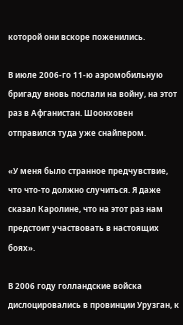которой они вскоре поженились.

В июле 2006-го 11-ю аэромобильную бригаду вновь послали на войну, на этот раз в Афганистан. Шоонховен отправился туда уже снайпером.

«У меня было странное предчувствие, что что-то должно случиться. Я даже сказал Каролине, что на этот раз нам предстоит участвовать в настоящих боях».

В 2006 году голландские войска дислоцировались в провинции Урузган, к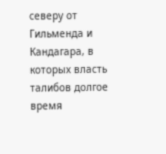северу от Гильменда и Кандагара, в которых власть талибов долгое время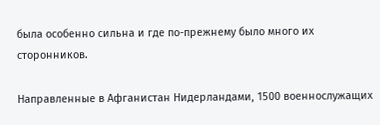была особенно сильна и где по-прежнему было много их сторонников.

Направленные в Афганистан Нидерландами, 1500 военнослужащих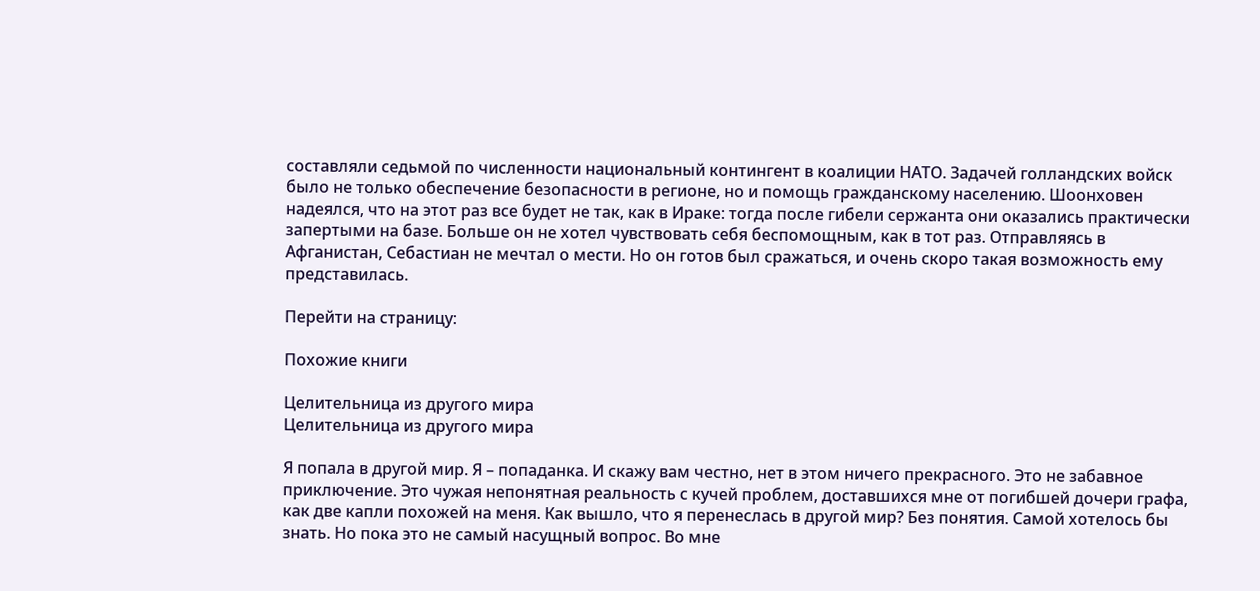составляли седьмой по численности национальный контингент в коалиции НАТО. Задачей голландских войск было не только обеспечение безопасности в регионе, но и помощь гражданскому населению. Шоонховен надеялся, что на этот раз все будет не так, как в Ираке: тогда после гибели сержанта они оказались практически запертыми на базе. Больше он не хотел чувствовать себя беспомощным, как в тот раз. Отправляясь в Афганистан, Себастиан не мечтал о мести. Но он готов был сражаться, и очень скоро такая возможность ему представилась.

Перейти на страницу:

Похожие книги

Целительница из другого мира
Целительница из другого мира

Я попала в другой мир. Я – попаданка. И скажу вам честно, нет в этом ничего прекрасного. Это не забавное приключение. Это чужая непонятная реальность с кучей проблем, доставшихся мне от погибшей дочери графа, как две капли похожей на меня. Как вышло, что я перенеслась в другой мир? Без понятия. Самой хотелось бы знать. Но пока это не самый насущный вопрос. Во мне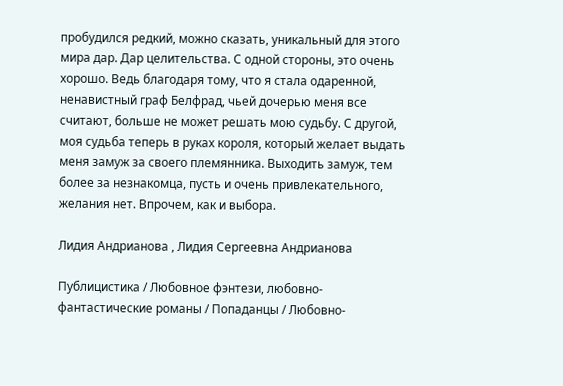пробудился редкий, можно сказать, уникальный для этого мира дар. Дар целительства. С одной стороны, это очень хорошо. Ведь благодаря тому, что я стала одаренной, ненавистный граф Белфрад, чьей дочерью меня все считают, больше не может решать мою судьбу. С другой, моя судьба теперь в руках короля, который желает выдать меня замуж за своего племянника. Выходить замуж, тем более за незнакомца, пусть и очень привлекательного, желания нет. Впрочем, как и выбора.

Лидия Андрианова , Лидия Сергеевна Андрианова

Публицистика / Любовное фэнтези, любовно-фантастические романы / Попаданцы / Любовно-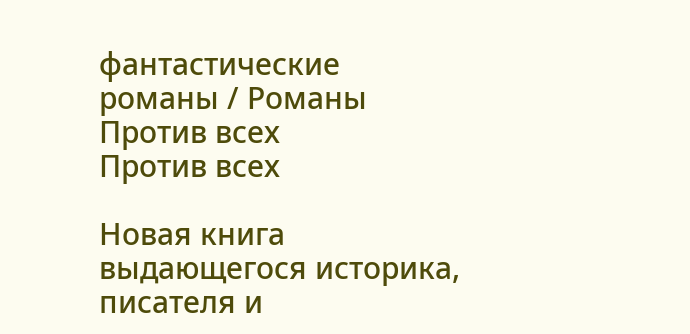фантастические романы / Романы
Против всех
Против всех

Новая книга выдающегося историка, писателя и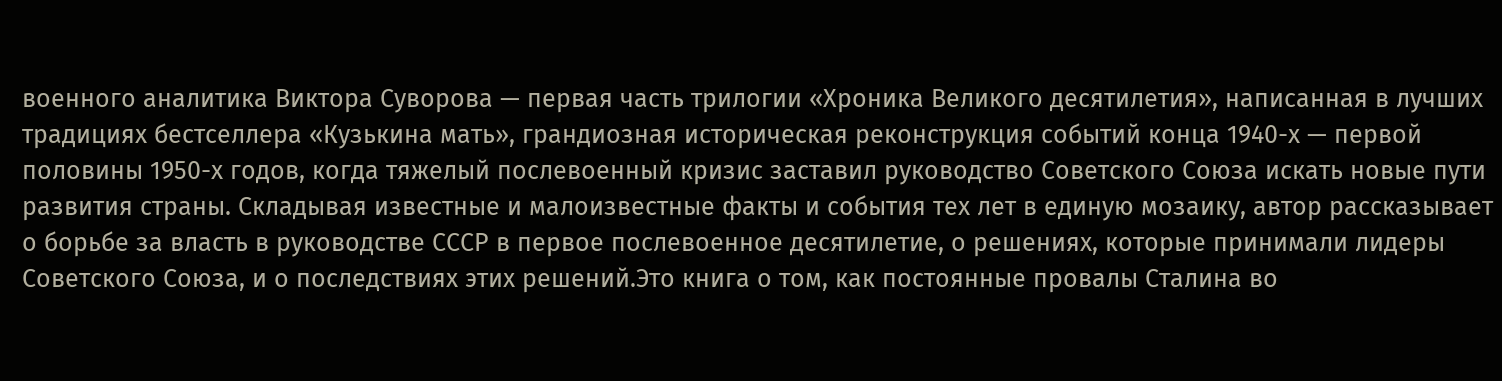военного аналитика Виктора Суворова — первая часть трилогии «Хроника Великого десятилетия», написанная в лучших традициях бестселлера «Кузькина мать», грандиозная историческая реконструкция событий конца 1940-х — первой половины 1950-х годов, когда тяжелый послевоенный кризис заставил руководство Советского Союза искать новые пути развития страны. Складывая известные и малоизвестные факты и события тех лет в единую мозаику, автор рассказывает о борьбе за власть в руководстве СССР в первое послевоенное десятилетие, о решениях, которые принимали лидеры Советского Союза, и о последствиях этих решений.Это книга о том, как постоянные провалы Сталина во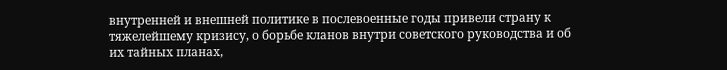внутренней и внешней политике в послевоенные годы привели страну к тяжелейшему кризису, о борьбе кланов внутри советского руководства и об их тайных планах,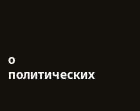о политических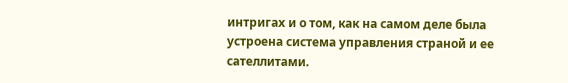интригах и о том, как на самом деле была устроена система управления страной и ее сателлитами.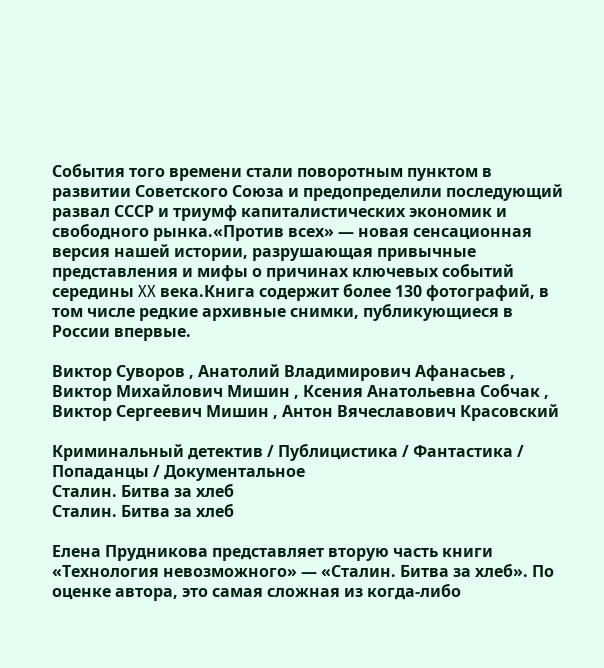События того времени стали поворотным пунктом в развитии Советского Союза и предопределили последующий развал СССР и триумф капиталистических экономик и свободного рынка.«Против всех» — новая сенсационная версия нашей истории, разрушающая привычные представления и мифы о причинах ключевых событий середины XX века.Книга содержит более 130 фотографий, в том числе редкие архивные снимки, публикующиеся в России впервые.

Виктор Суворов , Анатолий Владимирович Афанасьев , Виктор Михайлович Мишин , Ксения Анатольевна Собчак , Виктор Сергеевич Мишин , Антон Вячеславович Красовский

Криминальный детектив / Публицистика / Фантастика / Попаданцы / Документальное
Сталин. Битва за хлеб
Сталин. Битва за хлеб

Елена Прудникова представляет вторую часть книги «Технология невозможного» — «Сталин. Битва за хлеб». По оценке автора, это самая сложная из когда-либо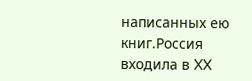написанных ею книг.Россия входила в XX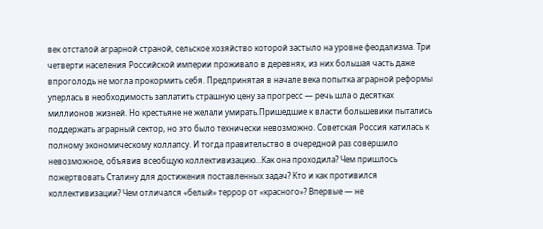век отсталой аграрной страной, сельское хозяйство которой застыло на уровне феодализма. Три четверти населения Российской империи проживало в деревнях, из них большая часть даже впроголодь не могла прокормить себя. Предпринятая в начале века попытка аграрной реформы уперлась в необходимость заплатить страшную цену за прогресс — речь шла о десятках миллионов жизней. Но крестьяне не желали умирать.Пришедшие к власти большевики пытались поддержать аграрный сектор, но это было технически невозможно. Советская Россия катилась к полному экономическому коллапсу. И тогда правительство в очередной раз совершило невозможное, объявив всеобщую коллективизацию…Как она проходила? Чем пришлось пожертвовать Сталину для достижения поставленных задач? Кто и как противился коллективизации? Чем отличался «белый» террор от «красного»? Впервые — не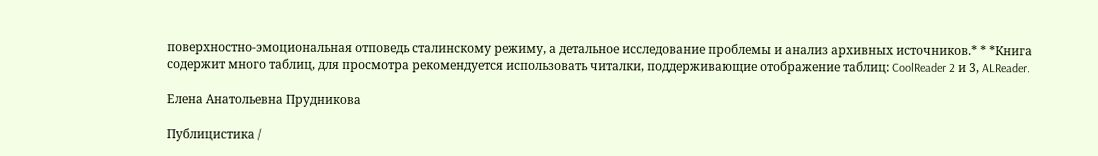поверхностно-эмоциональная отповедь сталинскому режиму, а детальное исследование проблемы и анализ архивных источников.* * *Книга содержит много таблиц, для просмотра рекомендуется использовать читалки, поддерживающие отображение таблиц: CoolReader 2 и 3, ALReader.

Елена Анатольевна Прудникова

Публицистика /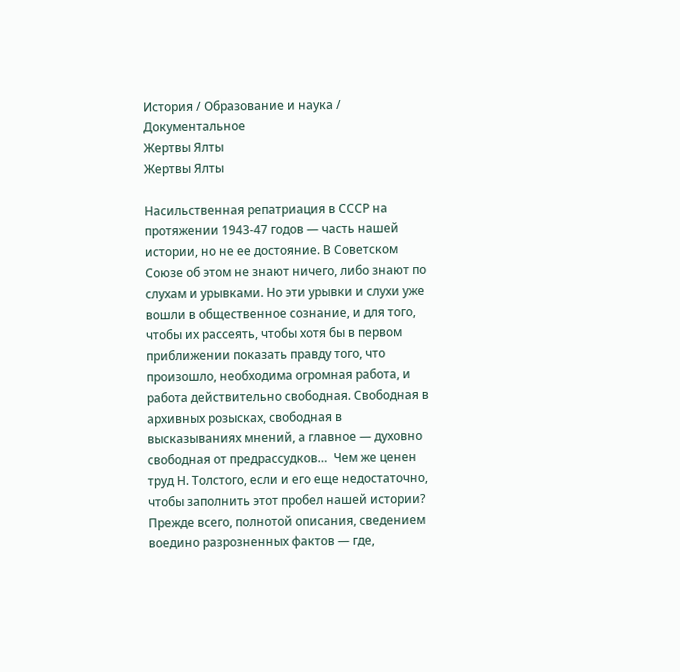История / Образование и наука / Документальное
Жертвы Ялты
Жертвы Ялты

Насильственная репатриация в СССР на протяжении 1943-47 годов — часть нашей истории, но не ее достояние. В Советском Союзе об этом не знают ничего, либо знают по слухам и урывками. Но эти урывки и слухи уже вошли в общественное сознание, и для того, чтобы их рассеять, чтобы хотя бы в первом приближении показать правду того, что произошло, необходима огромная работа, и работа действительно свободная. Свободная в архивных розысках, свободная в высказываниях мнений, а главное — духовно свободная от предрассудков…  Чем же ценен труд Н. Толстого, если и его еще недостаточно, чтобы заполнить этот пробел нашей истории? Прежде всего, полнотой описания, сведением воедино разрозненных фактов — где,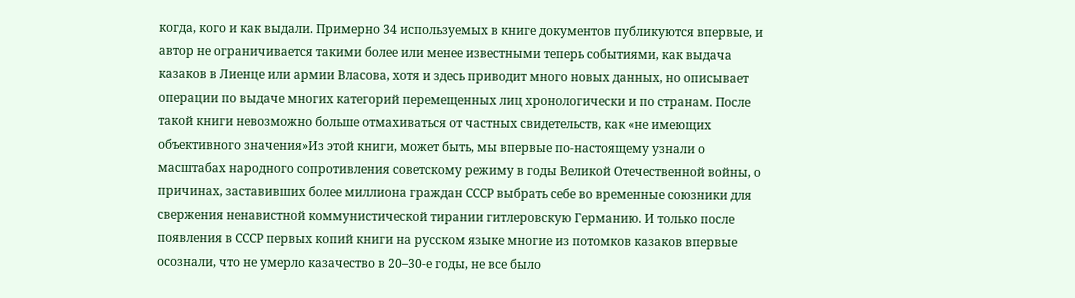когда, кого и как выдали. Примерно 34 используемых в книге документов публикуются впервые, и автор не ограничивается такими более или менее известными теперь событиями, как выдача казаков в Лиенце или армии Власова, хотя и здесь приводит много новых данных, но описывает операции по выдаче многих категорий перемещенных лиц хронологически и по странам. После такой книги невозможно больше отмахиваться от частных свидетельств, как «не имеющих объективного значения»Из этой книги, может быть, мы впервые по-настоящему узнали о масштабах народного сопротивления советскому режиму в годы Великой Отечественной войны, о причинах, заставивших более миллиона граждан СССР выбрать себе во временные союзники для свержения ненавистной коммунистической тирании гитлеровскую Германию. И только после появления в СССР первых копий книги на русском языке многие из потомков казаков впервые осознали, что не умерло казачество в 20–30-е годы, не все было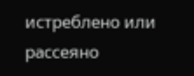истреблено или рассеяно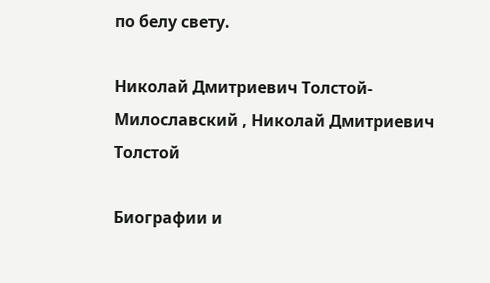по белу свету.

Николай Дмитриевич Толстой-Милославский , Николай Дмитриевич Толстой

Биографии и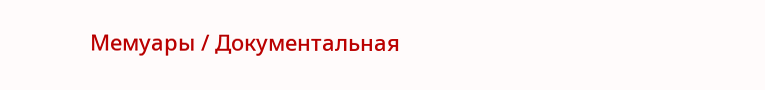Мемуары / Документальная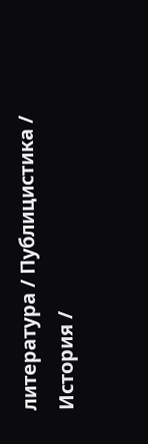литература / Публицистика / История /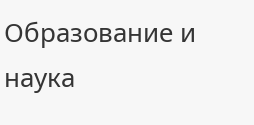Образование и наука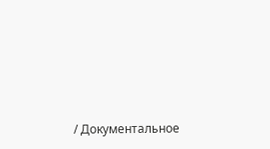/ Документальное